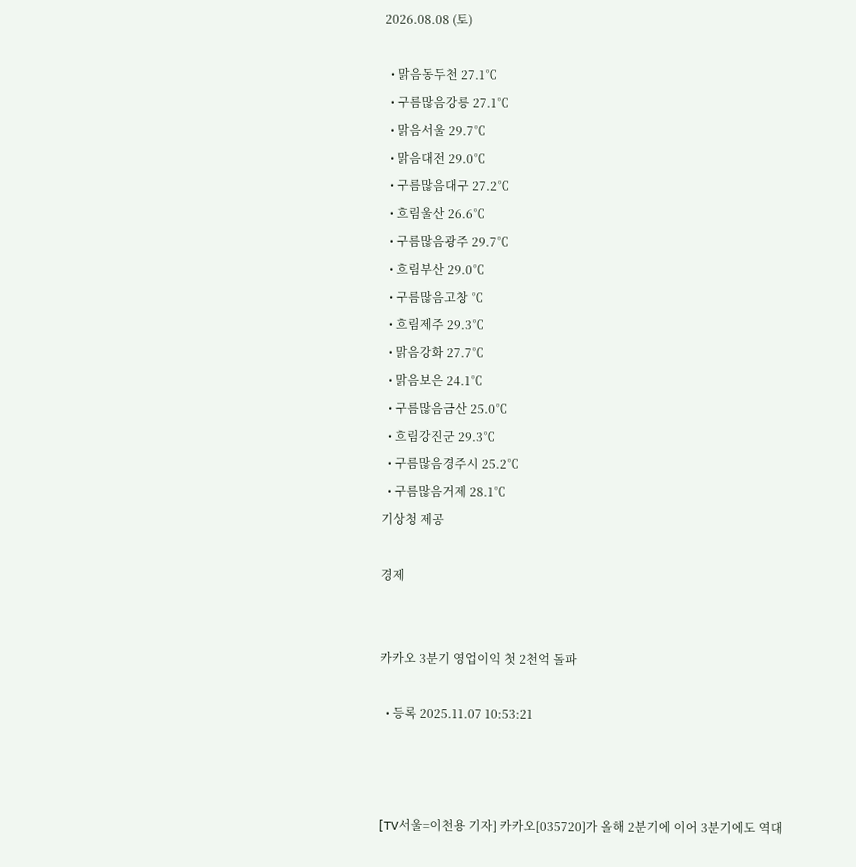2026.08.08 (토)

  • 맑음동두천 27.1℃
  • 구름많음강릉 27.1℃
  • 맑음서울 29.7℃
  • 맑음대전 29.0℃
  • 구름많음대구 27.2℃
  • 흐림울산 26.6℃
  • 구름많음광주 29.7℃
  • 흐림부산 29.0℃
  • 구름많음고창 ℃
  • 흐림제주 29.3℃
  • 맑음강화 27.7℃
  • 맑음보은 24.1℃
  • 구름많음금산 25.0℃
  • 흐림강진군 29.3℃
  • 구름많음경주시 25.2℃
  • 구름많음거제 28.1℃
기상청 제공

경제


카카오 3분기 영업이익 첫 2천억 돌파

  • 등록 2025.11.07 10:53:21



[TV서울=이천용 기자] 카카오[035720]가 올해 2분기에 이어 3분기에도 역대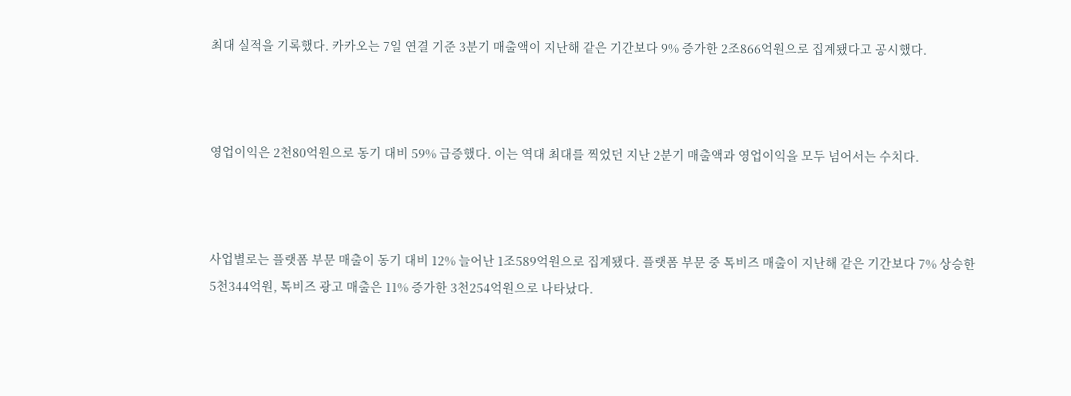최대 실적을 기록했다. 카카오는 7일 연결 기준 3분기 매출액이 지난해 같은 기간보다 9% 증가한 2조866억원으로 집계됐다고 공시했다.



영업이익은 2천80억원으로 동기 대비 59% 급증했다. 이는 역대 최대를 찍었던 지난 2분기 매출액과 영업이익을 모두 넘어서는 수치다.



사업별로는 플랫폼 부문 매출이 동기 대비 12% 늘어난 1조589억원으로 집계됐다. 플랫폼 부문 중 톡비즈 매출이 지난해 같은 기간보다 7% 상승한 5천344억원, 톡비즈 광고 매출은 11% 증가한 3천254억원으로 나타났다.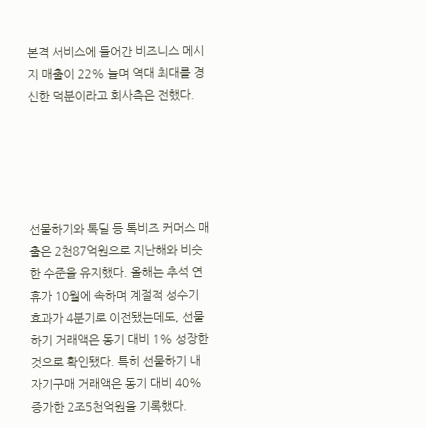본격 서비스에 들어간 비즈니스 메시지 매출이 22% 늘며 역대 최대를 경신한 덕분이라고 회사측은 전했다.





선물하기와 톡딜 등 톡비즈 커머스 매출은 2천87억원으로 지난해와 비슷한 수준을 유지했다. 올해는 추석 연휴가 10월에 속하며 계절적 성수기 효과가 4분기로 이전됐는데도, 선물하기 거래액은 동기 대비 1% 성장한 것으로 확인됐다. 특히 선물하기 내 자기구매 거래액은 동기 대비 40% 증가한 2조5천억원을 기록했다.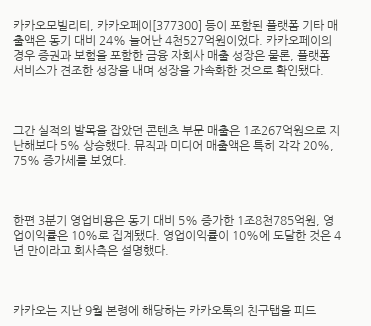카카오모빌리티, 카카오페이[377300] 등이 포함된 플랫폼 기타 매출액은 동기 대비 24% 늘어난 4천527억원이었다. 카카오페이의 경우 증권과 보험을 포함한 금융 자회사 매출 성장은 물론, 플랫폼 서비스가 견조한 성장을 내며 성장을 가속화한 것으로 확인됐다.



그간 실적의 발목을 잡았던 콘텐츠 부문 매출은 1조267억원으로 지난해보다 5% 상승했다. 뮤직과 미디어 매출액은 특히 각각 20%, 75% 증가세를 보였다.



한편 3분기 영업비용은 동기 대비 5% 증가한 1조8천785억원, 영업이익률은 10%로 집계됐다. 영업이익률이 10%에 도달한 것은 4년 만이라고 회사측은 설명했다.



카카오는 지난 9월 본령에 해당하는 카카오톡의 친구탭을 피드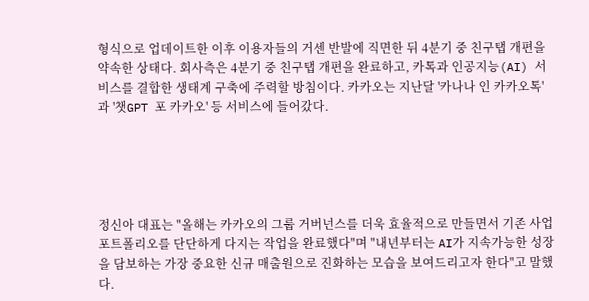형식으로 업데이트한 이후 이용자들의 거센 반발에 직면한 뒤 4분기 중 친구탭 개편을 약속한 상태다. 회사측은 4분기 중 친구탭 개편을 완료하고, 카톡과 인공지능(AI) 서비스를 결합한 생태계 구축에 주력할 방침이다. 카카오는 지난달 '카나나 인 카카오톡'과 '챗GPT 포 카카오' 등 서비스에 들어갔다.





정신아 대표는 "올해는 카카오의 그룹 거버넌스를 더욱 효율적으로 만들면서 기존 사업 포트폴리오를 단단하게 다지는 작업을 완료했다"며 "내년부터는 AI가 지속가능한 성장을 담보하는 가장 중요한 신규 매출원으로 진화하는 모습을 보여드리고자 한다"고 말했다.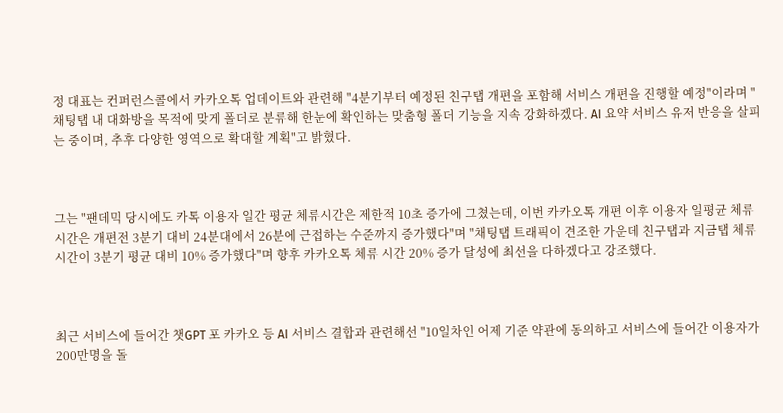정 대표는 컨퍼런스콜에서 카카오톡 업데이트와 관련해 "4분기부터 예정된 친구탭 개편을 포함해 서비스 개편을 진행할 예정"이라며 "채팅탭 내 대화방을 목적에 맞게 폴더로 분류해 한눈에 확인하는 맞춤형 폴더 기능을 지속 강화하겠다. AI 요약 서비스 유저 반응을 살피는 중이며, 추후 다양한 영역으로 확대할 계획"고 밝혔다.



그는 "팬데믹 당시에도 카톡 이용자 일간 평균 체류시간은 제한적 10초 증가에 그쳤는데, 이번 카카오톡 개편 이후 이용자 일평균 체류 시간은 개편전 3분기 대비 24분대에서 26분에 근접하는 수준까지 증가했다"며 "채팅탭 트래픽이 견조한 가운데 친구탭과 지금탭 체류 시간이 3분기 평균 대비 10% 증가했다"며 향후 카카오톡 체류 시간 20% 증가 달성에 최선을 다하겠다고 강조했다.



최근 서비스에 들어간 챗GPT 포 카카오 등 AI 서비스 결합과 관련해선 "10일차인 어제 기준 약관에 동의하고 서비스에 들어간 이용자가 200만명을 돌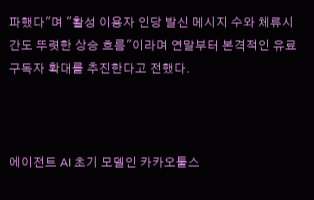파했다"며 "활성 이용자 인당 발신 메시지 수와 체류시간도 뚜렷한 상승 흐름"이라며 연말부터 본격적인 유료 구독자 확대를 추진한다고 전했다.



에이전트 AI 초기 모델인 카카오툴스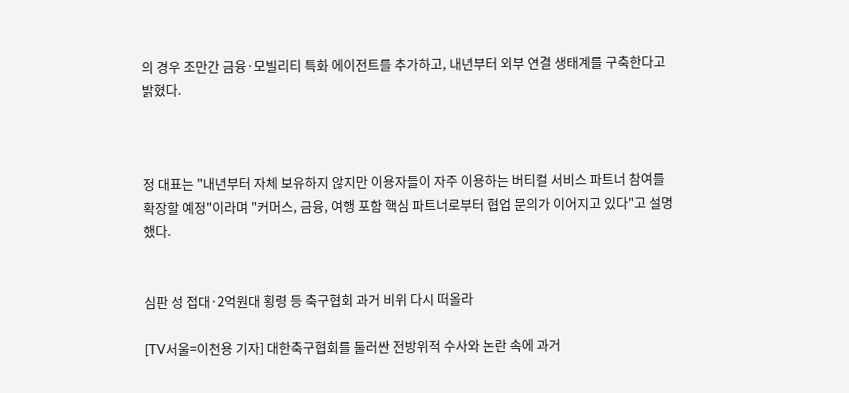의 경우 조만간 금융·모빌리티 특화 에이전트를 추가하고, 내년부터 외부 연결 생태계를 구축한다고 밝혔다.



정 대표는 "내년부터 자체 보유하지 않지만 이용자들이 자주 이용하는 버티컬 서비스 파트너 참여를 확장할 예정"이라며 "커머스, 금융, 여행 포함 핵심 파트너로부터 협업 문의가 이어지고 있다"고 설명했다.


심판 성 접대·2억원대 횡령 등 축구협회 과거 비위 다시 떠올라

[TV서울=이천용 기자] 대한축구협회를 둘러싼 전방위적 수사와 논란 속에 과거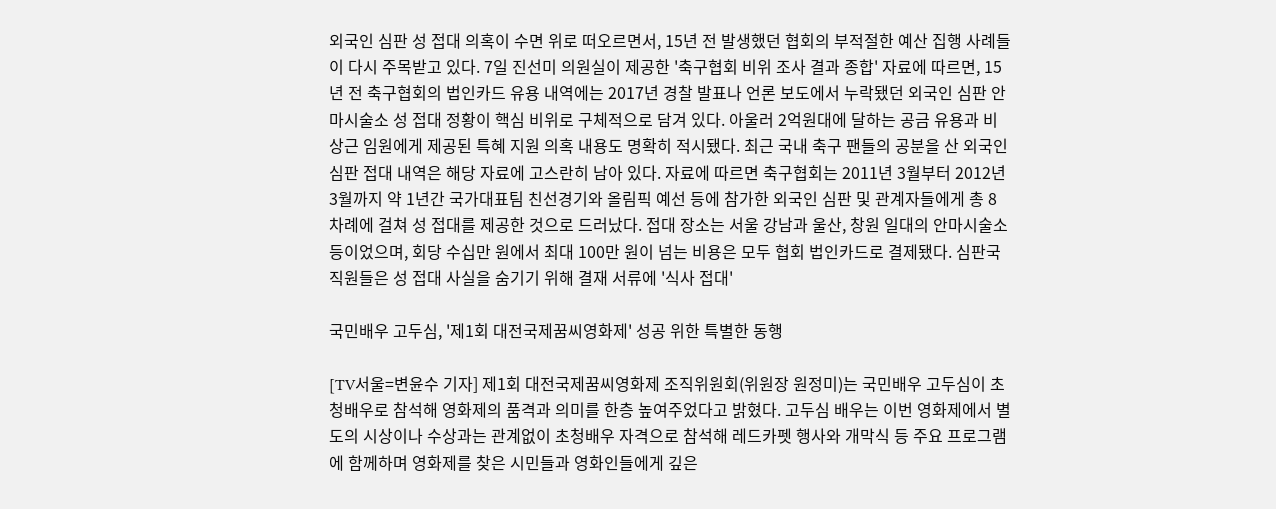외국인 심판 성 접대 의혹이 수면 위로 떠오르면서, 15년 전 발생했던 협회의 부적절한 예산 집행 사례들이 다시 주목받고 있다. 7일 진선미 의원실이 제공한 '축구협회 비위 조사 결과 종합' 자료에 따르면, 15년 전 축구협회의 법인카드 유용 내역에는 2017년 경찰 발표나 언론 보도에서 누락됐던 외국인 심판 안마시술소 성 접대 정황이 핵심 비위로 구체적으로 담겨 있다. 아울러 2억원대에 달하는 공금 유용과 비상근 임원에게 제공된 특혜 지원 의혹 내용도 명확히 적시됐다. 최근 국내 축구 팬들의 공분을 산 외국인 심판 접대 내역은 해당 자료에 고스란히 남아 있다. 자료에 따르면 축구협회는 2011년 3월부터 2012년 3월까지 약 1년간 국가대표팀 친선경기와 올림픽 예선 등에 참가한 외국인 심판 및 관계자들에게 총 8차례에 걸쳐 성 접대를 제공한 것으로 드러났다. 접대 장소는 서울 강남과 울산, 창원 일대의 안마시술소 등이었으며, 회당 수십만 원에서 최대 100만 원이 넘는 비용은 모두 협회 법인카드로 결제됐다. 심판국 직원들은 성 접대 사실을 숨기기 위해 결재 서류에 '식사 접대'

국민배우 고두심, '제1회 대전국제꿈씨영화제' 성공 위한 특별한 동행

[TV서울=변윤수 기자] 제1회 대전국제꿈씨영화제 조직위원회(위원장 원정미)는 국민배우 고두심이 초청배우로 참석해 영화제의 품격과 의미를 한층 높여주었다고 밝혔다. 고두심 배우는 이번 영화제에서 별도의 시상이나 수상과는 관계없이 초청배우 자격으로 참석해 레드카펫 행사와 개막식 등 주요 프로그램에 함께하며 영화제를 찾은 시민들과 영화인들에게 깊은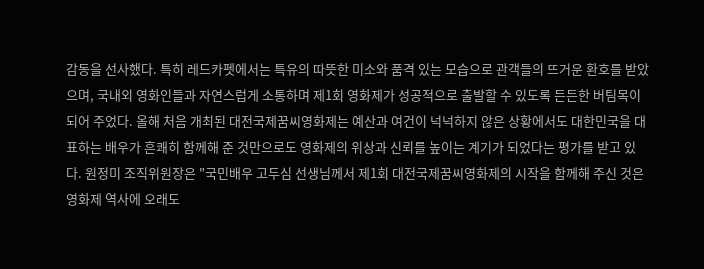감동을 선사했다. 특히 레드카펫에서는 특유의 따뜻한 미소와 품격 있는 모습으로 관객들의 뜨거운 환호를 받았으며, 국내외 영화인들과 자연스럽게 소통하며 제1회 영화제가 성공적으로 출발할 수 있도록 든든한 버팀목이 되어 주었다. 올해 처음 개최된 대전국제꿈씨영화제는 예산과 여건이 넉넉하지 않은 상황에서도 대한민국을 대표하는 배우가 흔쾌히 함께해 준 것만으로도 영화제의 위상과 신뢰를 높이는 계기가 되었다는 평가를 받고 있다. 원정미 조직위원장은 "국민배우 고두심 선생님께서 제1회 대전국제꿈씨영화제의 시작을 함께해 주신 것은 영화제 역사에 오래도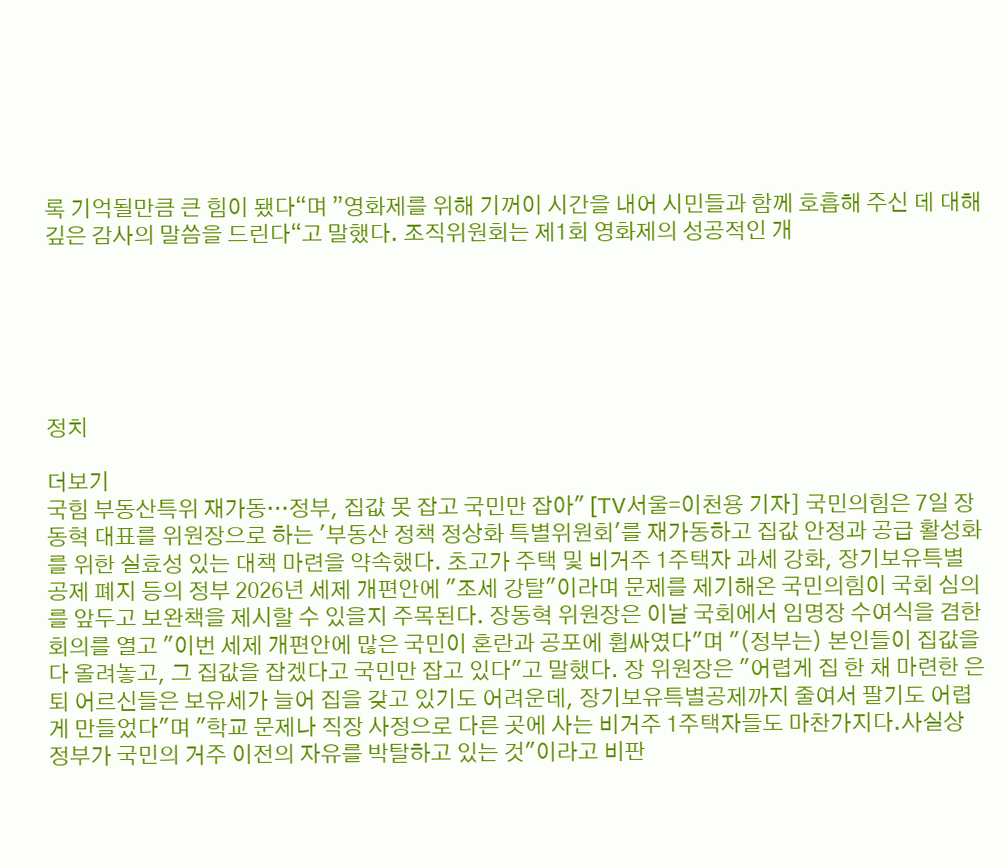록 기억될만큼 큰 힘이 됐다“며 ”영화제를 위해 기꺼이 시간을 내어 시민들과 함께 호흡해 주신 데 대해 깊은 감사의 말씀을 드린다“고 말했다. 조직위원회는 제1회 영화제의 성공적인 개






정치

더보기
국힘 부동산특위 재가동…정부, 집값 못 잡고 국민만 잡아" [TV서울=이천용 기자] 국민의힘은 7일 장동혁 대표를 위원장으로 하는 '부동산 정책 정상화 특별위원회'를 재가동하고 집값 안정과 공급 활성화를 위한 실효성 있는 대책 마련을 약속했다. 초고가 주택 및 비거주 1주택자 과세 강화, 장기보유특별공제 폐지 등의 정부 2026년 세제 개편안에 "조세 강탈"이라며 문제를 제기해온 국민의힘이 국회 심의를 앞두고 보완책을 제시할 수 있을지 주목된다. 장동혁 위원장은 이날 국회에서 임명장 수여식을 겸한 회의를 열고 "이번 세제 개편안에 많은 국민이 혼란과 공포에 휩싸였다"며 "(정부는) 본인들이 집값을 다 올려놓고, 그 집값을 잡겠다고 국민만 잡고 있다"고 말했다. 장 위원장은 "어렵게 집 한 채 마련한 은퇴 어르신들은 보유세가 늘어 집을 갖고 있기도 어려운데, 장기보유특별공제까지 줄여서 팔기도 어렵게 만들었다"며 "학교 문제나 직장 사정으로 다른 곳에 사는 비거주 1주택자들도 마찬가지다.사실상 정부가 국민의 거주 이전의 자유를 박탈하고 있는 것"이라고 비판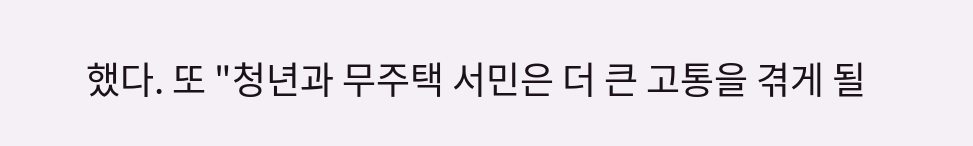했다. 또 "청년과 무주택 서민은 더 큰 고통을 겪게 될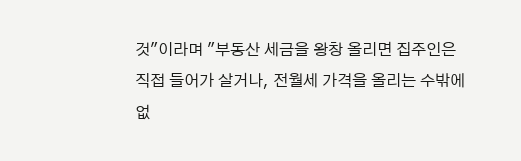것"이라며 "부동산 세금을 왕창 올리면 집주인은 직접 들어가 살거나, 전월세 가격을 올리는 수밖에 없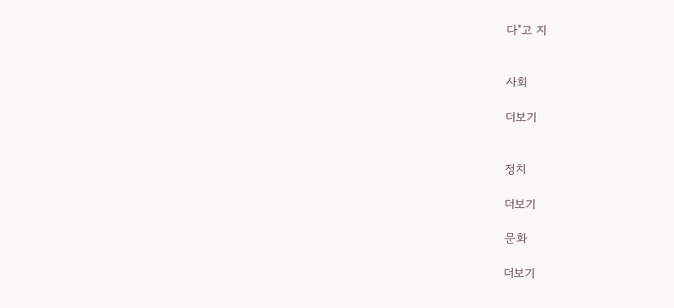다"고 지


사회

더보기


정치

더보기

문화

더보기